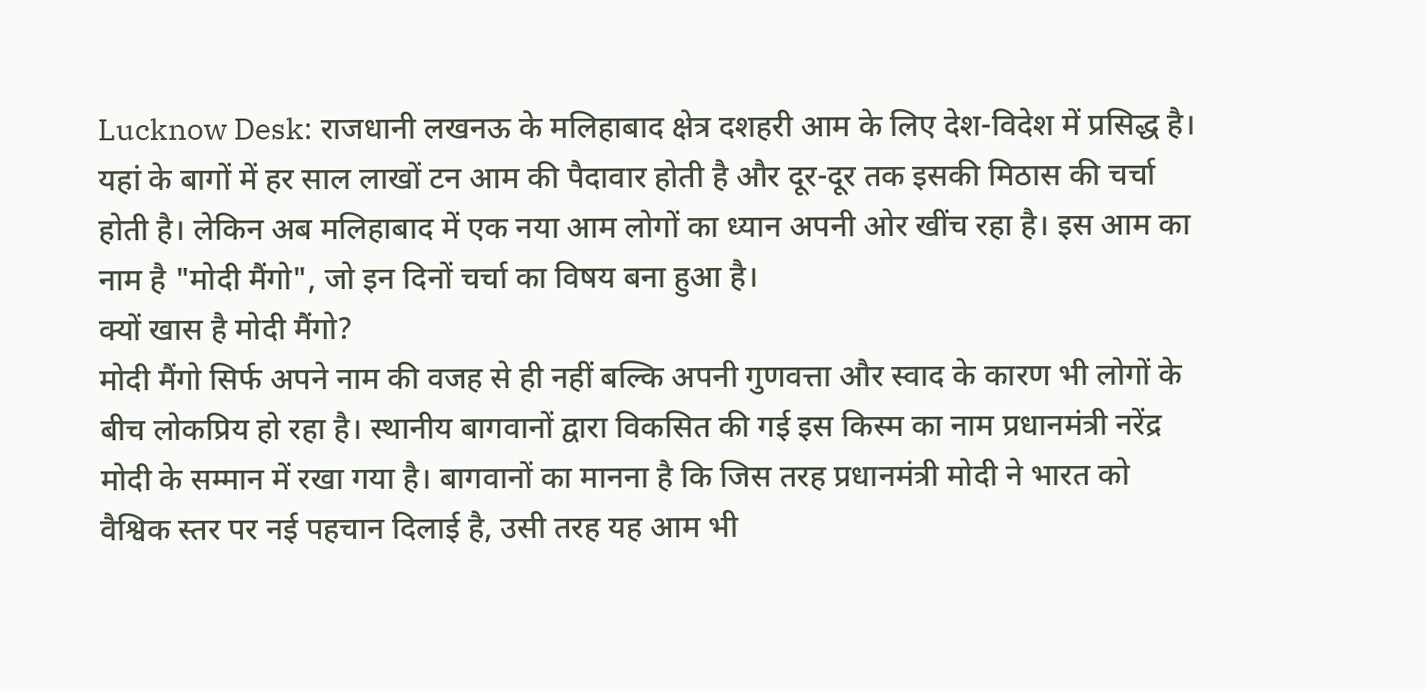Lucknow Desk: राजधानी लखनऊ के मलिहाबाद क्षेत्र दशहरी आम के लिए देश-विदेश में प्रसिद्ध है। यहां के बागों में हर साल लाखों टन आम की पैदावार होती है और दूर-दूर तक इसकी मिठास की चर्चा होती है। लेकिन अब मलिहाबाद में एक नया आम लोगों का ध्यान अपनी ओर खींच रहा है। इस आम का नाम है "मोदी मैंगो", जो इन दिनों चर्चा का विषय बना हुआ है।
क्यों खास है मोदी मैंगो?
मोदी मैंगो सिर्फ अपने नाम की वजह से ही नहीं बल्कि अपनी गुणवत्ता और स्वाद के कारण भी लोगों के बीच लोकप्रिय हो रहा है। स्थानीय बागवानों द्वारा विकसित की गई इस किस्म का नाम प्रधानमंत्री नरेंद्र मोदी के सम्मान में रखा गया है। बागवानों का मानना है कि जिस तरह प्रधानमंत्री मोदी ने भारत को वैश्विक स्तर पर नई पहचान दिलाई है, उसी तरह यह आम भी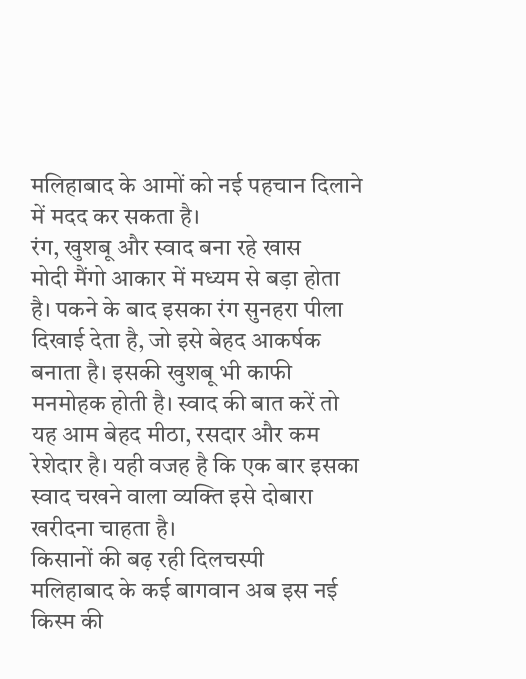मलिहाबाद के आमों को नई पहचान दिलाने में मदद कर सकता है।
रंग, खुशबू और स्वाद बना रहे खास
मोदी मैंगो आकार में मध्यम से बड़ा होता है। पकने के बाद इसका रंग सुनहरा पीला दिखाई देता है, जो इसे बेहद आकर्षक बनाता है। इसकी खुशबू भी काफी मनमोहक होती है। स्वाद की बात करें तो यह आम बेहद मीठा, रसदार और कम रेशेदार है। यही वजह है कि एक बार इसका स्वाद चखने वाला व्यक्ति इसे दोबारा खरीदना चाहता है।
किसानों की बढ़ रही दिलचस्पी
मलिहाबाद के कई बागवान अब इस नई किस्म की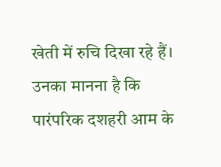खेती में रुचि दिखा रहे हैं। उनका मानना है कि पारंपरिक दशहरी आम के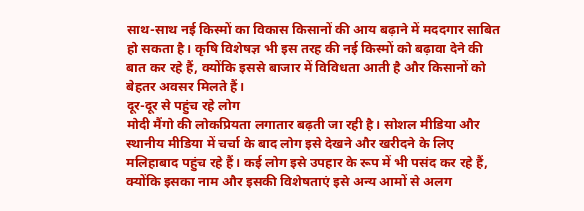साथ-साथ नई किस्मों का विकास किसानों की आय बढ़ाने में मददगार साबित हो सकता है। कृषि विशेषज्ञ भी इस तरह की नई किस्मों को बढ़ावा देने की बात कर रहे हैं, क्योंकि इससे बाजार में विविधता आती है और किसानों को बेहतर अवसर मिलते हैं।
दूर-दूर से पहुंच रहे लोग
मोदी मैंगो की लोकप्रियता लगातार बढ़ती जा रही है। सोशल मीडिया और स्थानीय मीडिया में चर्चा के बाद लोग इसे देखने और खरीदने के लिए मलिहाबाद पहुंच रहे हैं। कई लोग इसे उपहार के रूप में भी पसंद कर रहे हैं, क्योंकि इसका नाम और इसकी विशेषताएं इसे अन्य आमों से अलग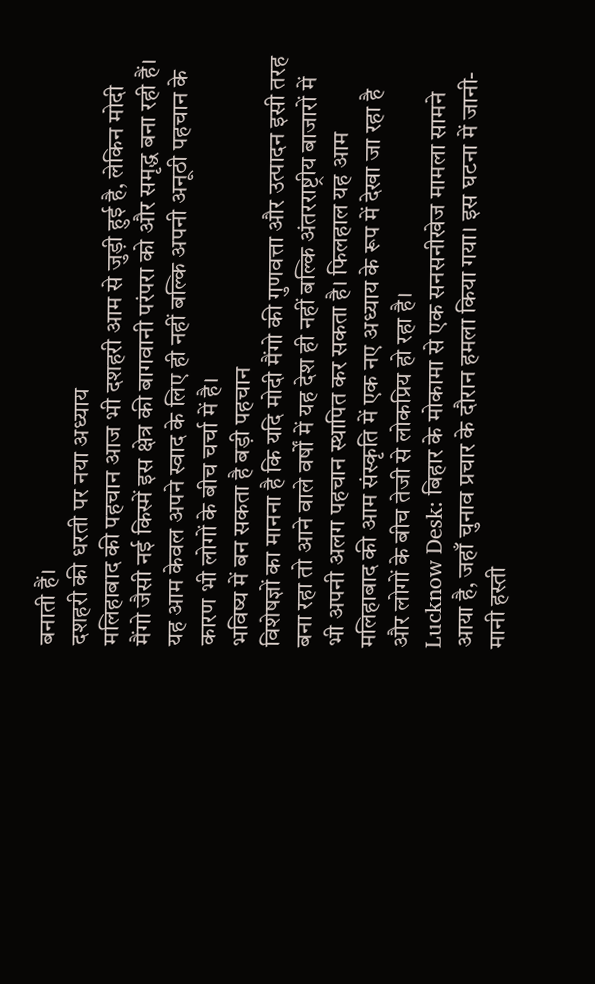बनाती हैं।
दशहरी की धरती पर नया अध्याय
मलिहाबाद की पहचान आज भी दशहरी आम से जुड़ी हुई है, लेकिन मोदी मैंगो जैसी नई किस्में इस क्षेत्र की बागवानी परंपरा को और समृद्ध बना रही हैं। यह आम केवल अपने स्वाद के लिए ही नहीं बल्कि अपनी अनूठी पहचान के कारण भी लोगों के बीच चर्चा में है।
भविष्य में बन सकता है बड़ी पहचान
विशेषज्ञों का मानना है कि यदि मोदी मैंगो की गुणवत्ता और उत्पादन इसी तरह बना रहा तो आने वाले वर्षों में यह देश ही नहीं बल्कि अंतरराष्ट्रीय बाजारों में भी अपनी अलग पहचान स्थापित कर सकता है। फिलहाल यह आम मलिहाबाद की आम संस्कृति में एक नए अध्याय के रूप में देखा जा रहा है और लोगों के बीच तेजी से लोकप्रिय हो रहा है।
Lucknow Desk: बिहार के मोकामा से एक सनसनीखेज मामला सामने आया है, जहाँ चुनाव प्रचार के दौरान हमला किया गया। इस घटना में जानी-मानी हस्ती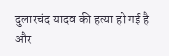दुलारचंद यादव की हत्या हो गई है और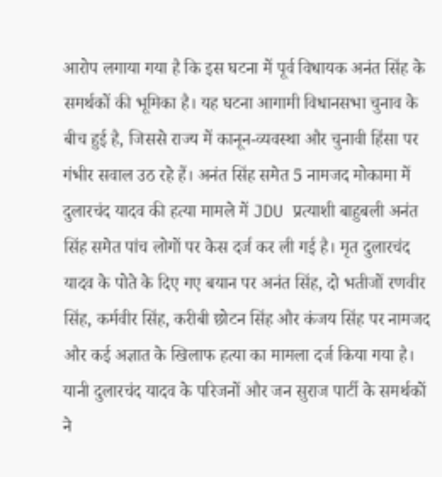आरोप लगाया गया है कि इस घटना में पूर्व विधायक अनंत सिंह के समर्थकों की भूमिका है। यह घटना आगामी विधानसभा चुनाव के बीच हुई है, जिससे राज्य में कानून-व्यवस्था और चुनावी हिंसा पर गंभीर सवाल उठ रहे हैं। अनंत सिंह समेत 5 नामजद मोकामा में दुलारचंद यादव की हत्या मामले में JDU प्रत्याशी बाहुबली अनंत सिंह समेत पांच लोगों पर केस दर्ज कर ली गई है। मृत दुलारचंद यादव के पोते के दिए गए बयान पर अनंत सिंह, दो भतीजों रणवीर सिंह, कर्मवीर सिंह, करीबी छोटन सिंह और कंजय सिंह पर नामजद और कई अज्ञात के खिलाफ हत्या का मामला दर्ज किया गया है। यानी दुलारचंद यादव के परिजनों और जन सुराज पार्टी के समर्थकों ने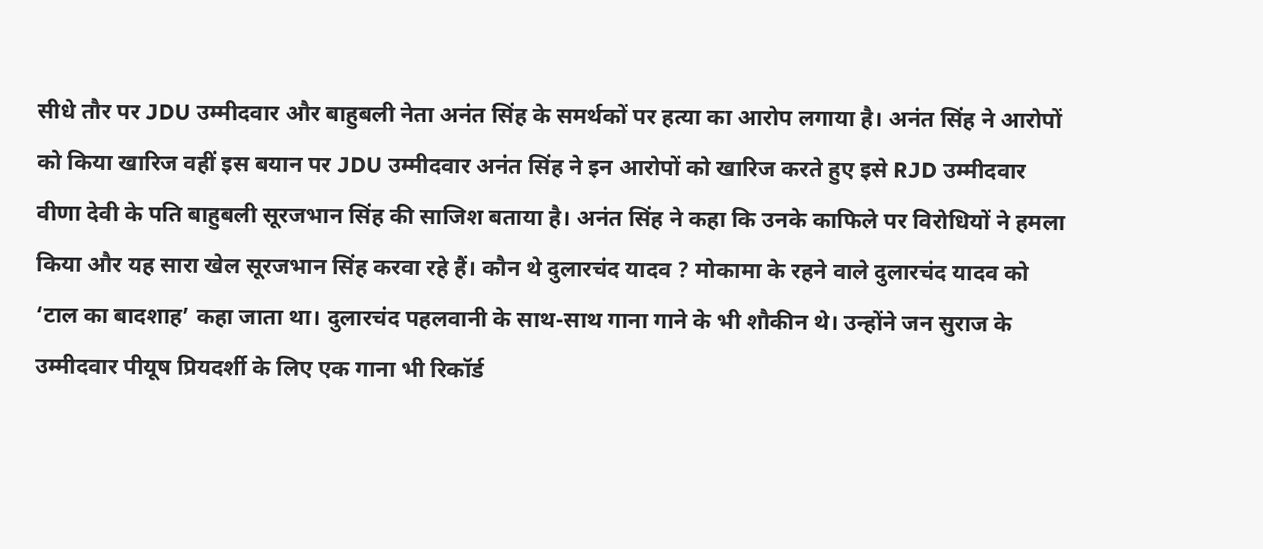सीधे तौर पर JDU उम्मीदवार और बाहुबली नेता अनंत सिंह के समर्थकों पर हत्या का आरोप लगाया है। अनंत सिंह ने आरोपों को किया खारिज वहीं इस बयान पर JDU उम्मीदवार अनंत सिंह ने इन आरोपों को खारिज करते हुए इसे RJD उम्मीदवार वीणा देवी के पति बाहुबली सूरजभान सिंह की साजिश बताया है। अनंत सिंह ने कहा कि उनके काफिले पर विरोधियों ने हमला किया और यह सारा खेल सूरजभान सिंह करवा रहे हैं। कौन थे दुलारचंद यादव ? मोकामा के रहने वाले दुलारचंद यादव को ‘टाल का बादशाह’ कहा जाता था। दुलारचंद पहलवानी के साथ-साथ गाना गाने के भी शौकीन थे। उन्होंने जन सुराज के उम्मीदवार पीयूष प्रियदर्शी के लिए एक गाना भी रिकॉर्ड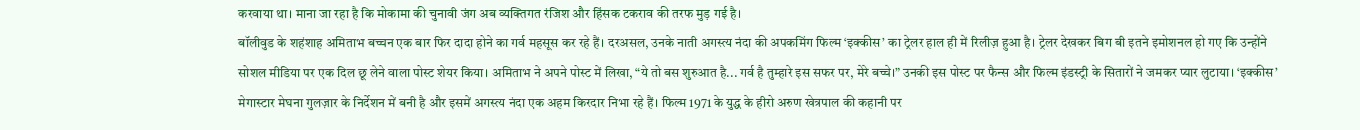करवाया था। माना जा रहा है कि मोकामा की चुनावी जंग अब व्यक्तिगत रंजिश और हिंसक टकराव की तरफ मुड़ गई है।
बॉलीवुड के शहंशाह अमिताभ बच्चन एक बार फिर दादा होने का गर्व महसूस कर रहे हैं। दरअसल, उनके नाती अगस्त्य नंदा की अपकमिंग फिल्म ‘इक्कीस’ का ट्रेलर हाल ही में रिलीज़ हुआ है। ट्रेलर देखकर बिग बी इतने इमोशनल हो गए कि उन्होंने सोशल मीडिया पर एक दिल छू लेने वाला पोस्ट शेयर किया। अमिताभ ने अपने पोस्ट में लिखा, “ये तो बस शुरुआत है... गर्व है तुम्हारे इस सफर पर, मेरे बच्चे।” उनकी इस पोस्ट पर फैन्स और फिल्म इंडस्ट्री के सितारों ने जमकर प्यार लुटाया। ‘इक्कीस’ मेगास्टार मेघना गुलज़ार के निर्देशन में बनी है और इसमें अगस्त्य नंदा एक अहम किरदार निभा रहे हैं। फिल्म 1971 के युद्ध के हीरो अरुण खेत्रपाल की कहानी पर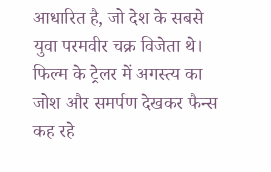आधारित है, जो देश के सबसे युवा परमवीर चक्र विजेता थे। फिल्म के ट्रेलर में अगस्त्य का जोश और समर्पण देखकर फैन्स कह रहे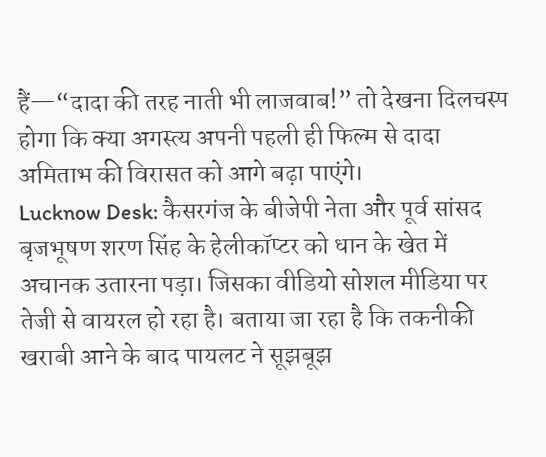हैं—“दादा की तरह नाती भी लाजवाब!” तो देखना दिलचस्प होगा कि क्या अगस्त्य अपनी पहली ही फिल्म से दादा अमिताभ की विरासत को आगे बढ़ा पाएंगे।
Lucknow Desk: कैसरगंज के बीजेपी नेता और पूर्व सांसद बृजभूषण शरण सिंह के हेलीकॉप्टर को धान के खेत में अचानक उतारना पड़ा। जिसका वीडियो सोशल मीडिया पर तेजी से वायरल हो रहा है। बताया जा रहा है कि तकनीकी खराबी आने के बाद पायलट ने सूझबूझ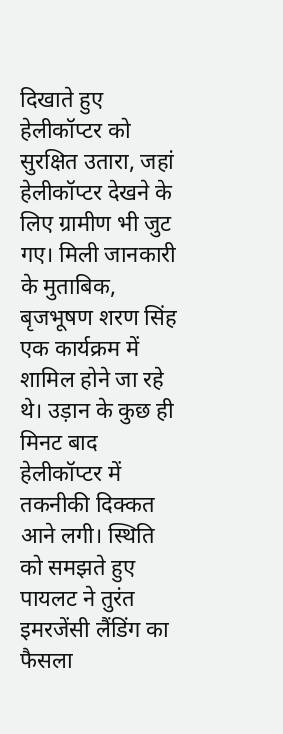दिखाते हुए हेलीकॉप्टर को सुरक्षित उतारा, जहां हेलीकॉप्टर देखने के लिए ग्रामीण भी जुट गए। मिली जानकारी के मुताबिक, बृजभूषण शरण सिंह एक कार्यक्रम में शामिल होने जा रहे थे। उड़ान के कुछ ही मिनट बाद हेलीकॉप्टर में तकनीकी दिक्कत आने लगी। स्थिति को समझते हुए पायलट ने तुरंत इमरजेंसी लैंडिंग का फैसला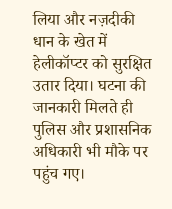लिया और नज़दीकी धान के खेत में हेलीकॉप्टर को सुरक्षित उतार दिया। घटना की जानकारी मिलते ही पुलिस और प्रशासनिक अधिकारी भी मौके पर पहुंच गए।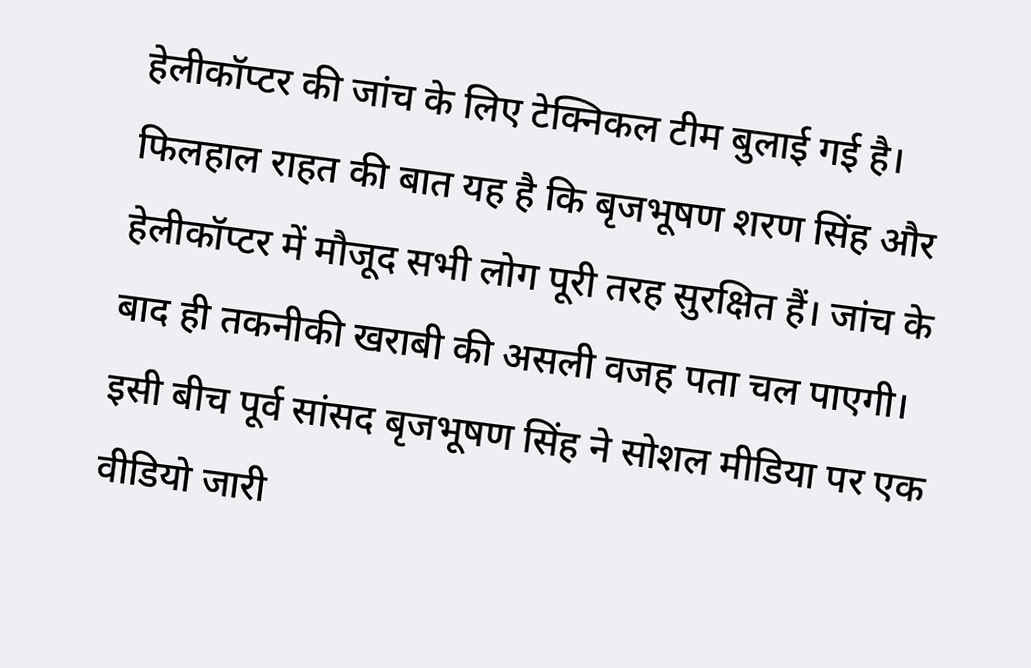हेलीकॉप्टर की जांच के लिए टेक्निकल टीम बुलाई गई है। फिलहाल राहत की बात यह है कि बृजभूषण शरण सिंह और हेलीकॉप्टर में मौजूद सभी लोग पूरी तरह सुरक्षित हैं। जांच के बाद ही तकनीकी खराबी की असली वजह पता चल पाएगी। इसी बीच पूर्व सांसद बृजभूषण सिंह ने सोशल मीडिया पर एक वीडियो जारी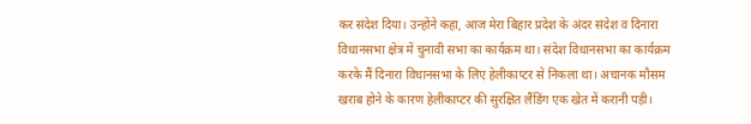कर संदेश दिया। उन्होंने कहा, आज मेरा बिहार प्रदेश के अंदर संदेश व दिनारा विधानसभा क्षेत्र में चुनावी सभा का कार्यक्रम था। संदेश विधानसभा का कार्यक्रम करके मैं दिनारा विधानसभा के लिए हेलीकाप्टर से निकला था। अचानक मौसम खराब होने के कारण हेलीकाप्टर की सुरक्षित लैंडिंग एक खेत में करानी पड़ी।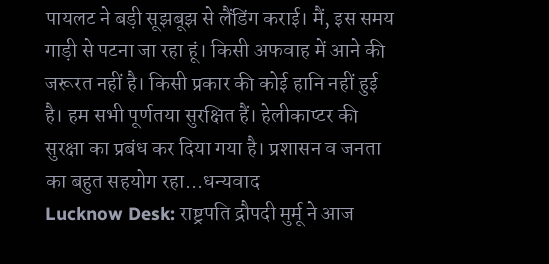पायलट ने बड़ी सूझबूझ से लैंडिंग कराई। मैं, इस समय गाड़ी से पटना जा रहा हूं। किसी अफवाह में आने की जरूरत नहीं है। किसी प्रकार की कोई हानि नहीं हुई है। हम सभी पूर्णतया सुरक्षित हैं। हेलीकाप्टर की सुरक्षा का प्रबंध कर दिया गया है। प्रशासन व जनता का बहुत सहयोग रहा...धन्यवाद
Lucknow Desk: राष्ट्रपति द्रौपदी मुर्मू ने आज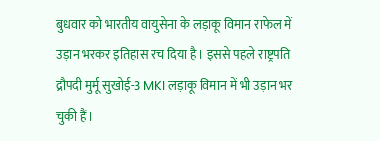बुधवार को भारतीय वायुसेना के लड़ाकू विमान राफेल में उड़ान भरकर इतिहास रच दिया है। इससे पहले राष्ट्रपति द्रौपदी मुर्मू सुखोई-3 MKI लड़ाकू विमान में भी उड़ान भर चुकी हैं।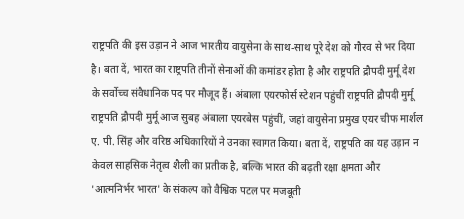राष्ट्रपति की इस उड़ान ने आज भारतीय वायुसेना के साथ-साथ पूरे देश को गौरव से भर दिया है। बता दें, भारत का राष्ट्रपति तीनों सेनाओं की कमांडर होता है और राष्ट्रपति द्रौपदी मुर्मू देश के सर्वोच्च संवैधानिक पद पर मौजूद हैं। अंबाला एयरफोर्स स्टेशन पहुंचीं राष्ट्रपति द्रौपदी मुर्मू राष्ट्रपति द्रौपदी मुर्मू आज सुबह अंबाला एयरबेस पहुंचीं, जहां वायुसेना प्रमुख एयर चीफ मार्शल ए. पी. सिंह और वरिष्ठ अधिकारियों ने उनका स्वागत किया। बता दें, राष्ट्रपति का यह उड़ान न केवल साहसिक नेतृत्व शैली का प्रतीक है, बल्कि भारत की बढ़ती रक्षा क्षमता और 'आत्मनिर्भर भारत' के संकल्प को वैश्विक पटल पर मजबूती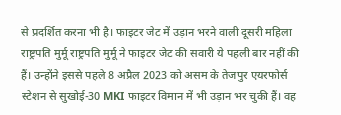से प्रदर्शित करना भी है। फाइटर जेट में उड़ान भरने वाली दूसरी महिला राष्ट्रपति मुर्मू राष्ट्रपति मुर्मू ने फाइटर जेट की सवारी ये पहली बार नहीं की हैं। उन्होंने इससे पहले 8 अप्रैल 2023 को असम के तेजपुर एयरफोर्स स्टेशन से सुखोई-30 MKI फाइटर विमान में भी उड़ान भर चुकी हैं। वह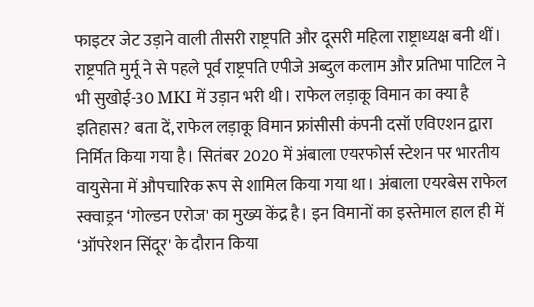फाइटर जेट उड़ाने वाली तीसरी राष्ट्रपति और दूसरी महिला राष्ट्राध्यक्ष बनी थीं। राष्ट्रपति मुर्मू ने से पहले पूर्व राष्ट्रपति एपीजे अब्दुल कलाम और प्रतिभा पाटिल ने भी सुखोई-30 MKI में उड़ान भरी थी। राफेल लड़ाकू विमान का क्या है इतिहास? बता दें, राफेल लड़ाकू विमान फ्रांसीसी कंपनी दसॉ एविएशन द्वारा निर्मित किया गया है। सितंबर 2020 में अंबाला एयरफोर्स स्टेशन पर भारतीय वायुसेना में औपचारिक रूप से शामिल किया गया था। अंबाला एयरबेस राफेल स्क्वाड्रन ‘गोल्डन एरोज' का मुख्य केंद्र है। इन विमानों का इस्तेमाल हाल ही में ‘ऑपरेशन सिंदूर' के दौरान किया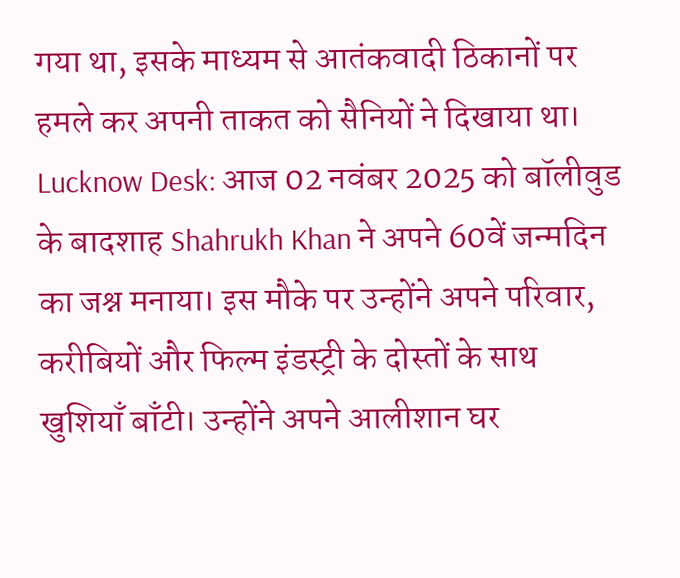गया था, इसके माध्यम से आतंकवादी ठिकानों पर हमले कर अपनी ताकत को सैनियों ने दिखाया था।
Lucknow Desk: आज 02 नवंबर 2025 को बॉलीवुड के बादशाह Shahrukh Khan ने अपने 60वें जन्मदिन का जश्न मनाया। इस मौके पर उन्होंने अपने परिवार, करीबियों और फिल्म इंडस्ट्री के दोस्तों के साथ खुशियाँ बाँटी। उन्होंने अपने आलीशान घर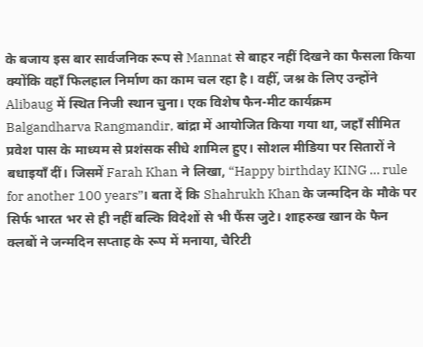के बजाय इस बार सार्वजनिक रूप से Mannat से बाहर नहीं दिखने का फैसला किया क्योंकि वहाँ फिलहाल निर्माण का काम चल रहा है। वहीँ, जश्न के लिए उन्होंने Alibaug में स्थित निजी स्थान चुना। एक विशेष फैन-मीट कार्यक्रम Balgandharva Rangmandir, बांद्रा में आयोजित किया गया था, जहाँ सीमित प्रवेश पास के माध्यम से प्रशंसक सीधे शामिल हुए। सोशल मीडिया पर सितारों ने बधाइयाँ दीं। जिसमें Farah Khan ने लिखा, “Happy birthday KING … rule for another 100 years”। बता दें कि Shahrukh Khan के जन्मदिन के मौके पर सिर्फ भारत भर से ही नहीं बल्कि विदेशों से भी फैंस जुटे। शाहरुख खान के फैन क्लबों ने जन्मदिन सप्ताह के रूप में मनाया, चैरिटी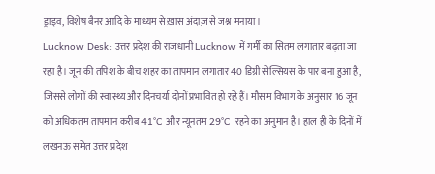ड्राइव, विशेष बैनर आदि के माध्यम से ख़ास अंदाज़ से जश्न मनाया।
Lucknow Desk: उत्तर प्रदेश की राजधानी Lucknow में गर्मी का सितम लगातार बढ़ता जा रहा है। जून की तपिश के बीच शहर का तापमान लगातार 40 डिग्री सेल्सियस के पार बना हुआ है, जिससे लोगों की स्वास्थ्य और दिनचर्या दोनों प्रभावित हो रहे हैं। मौसम विभाग के अनुसार 16 जून को अधिकतम तापमान करीब 41°C और न्यूनतम 29°C रहने का अनुमान है। हाल ही के दिनों में लखनऊ समेत उत्तर प्रदेश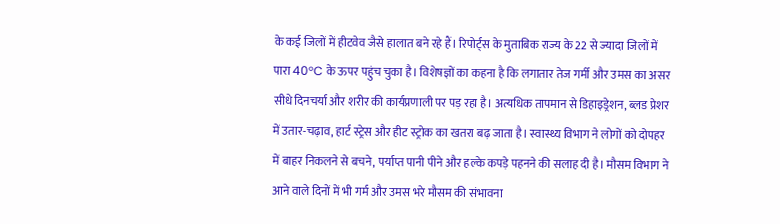के कई जिलों में हीटवेव जैसे हालात बने रहे हैं। रिपोर्ट्स के मुताबिक राज्य के 22 से ज्यादा जिलों में पारा 40°C के ऊपर पहुंच चुका है। विशेषज्ञों का कहना है कि लगातार तेज गर्मी और उमस का असर सीधे दिनचर्या और शरीर की कार्यप्रणाली पर पड़ रहा है। अत्यधिक तापमान से डिहाइड्रेशन, ब्लड प्रेशर में उतार-चढ़ाव, हार्ट स्ट्रेस और हीट स्ट्रोक का खतरा बढ़ जाता है। स्वास्थ्य विभाग ने लोगों को दोपहर में बाहर निकलने से बचने, पर्याप्त पानी पीने और हल्के कपड़े पहनने की सलाह दी है। मौसम विभाग ने आने वाले दिनों में भी गर्म और उमस भरे मौसम की संभावना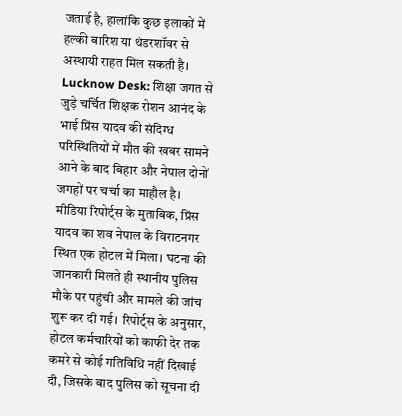जताई है, हालांकि कुछ इलाकों में हल्की बारिश या थंडरशॉवर से अस्थायी राहत मिल सकती है।
Lucknow Desk: शिक्षा जगत से जुड़े चर्चित शिक्षक रोशन आनंद के भाई प्रिंस यादव की संदिग्ध परिस्थितियों में मौत की खबर सामने आने के बाद बिहार और नेपाल दोनों जगहों पर चर्चा का माहौल है। मीडिया रिपोर्ट्स के मुताबिक, प्रिंस यादव का शव नेपाल के विराटनगर स्थित एक होटल में मिला। घटना की जानकारी मिलते ही स्थानीय पुलिस मौके पर पहुंची और मामले की जांच शुरू कर दी गई। रिपोर्ट्स के अनुसार, होटल कर्मचारियों को काफी देर तक कमरे से कोई गतिविधि नहीं दिखाई दी, जिसके बाद पुलिस को सूचना दी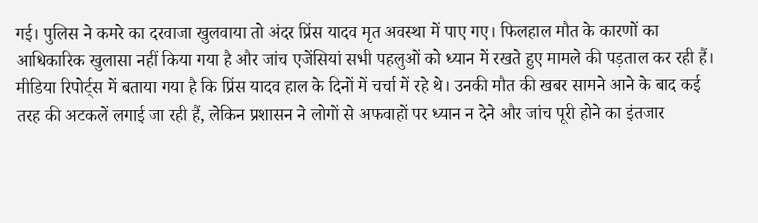गई। पुलिस ने कमरे का दरवाजा खुलवाया तो अंदर प्रिंस यादव मृत अवस्था में पाए गए। फिलहाल मौत के कारणों का आधिकारिक खुलासा नहीं किया गया है और जांच एजेंसियां सभी पहलुओं को ध्यान में रखते हुए मामले की पड़ताल कर रही हैं। मीडिया रिपोर्ट्स में बताया गया है कि प्रिंस यादव हाल के दिनों में चर्चा में रहे थे। उनकी मौत की खबर सामने आने के बाद कई तरह की अटकलें लगाई जा रही हैं, लेकिन प्रशासन ने लोगों से अफवाहों पर ध्यान न देने और जांच पूरी होने का इंतजार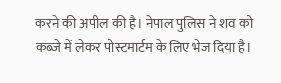करने की अपील की है। नेपाल पुलिस ने शव को कब्जे में लेकर पोस्टमार्टम के लिए भेज दिया है।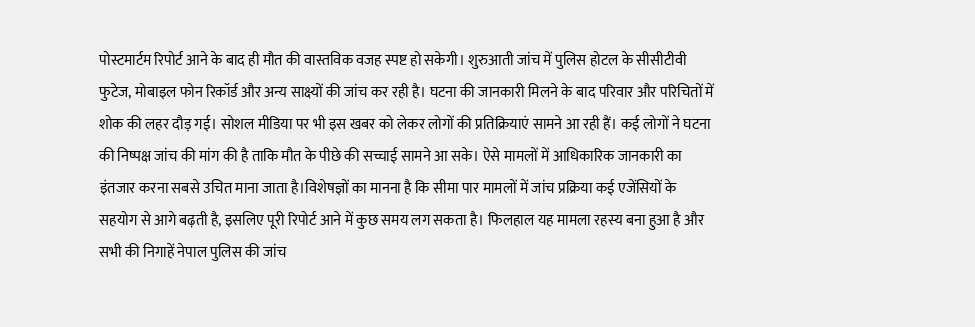पोस्टमार्टम रिपोर्ट आने के बाद ही मौत की वास्तविक वजह स्पष्ट हो सकेगी। शुरुआती जांच में पुलिस होटल के सीसीटीवी फुटेज, मोबाइल फोन रिकॉर्ड और अन्य साक्ष्यों की जांच कर रही है। घटना की जानकारी मिलने के बाद परिवार और परिचितों में शोक की लहर दौड़ गई। सोशल मीडिया पर भी इस खबर को लेकर लोगों की प्रतिक्रियाएं सामने आ रही हैं। कई लोगों ने घटना की निष्पक्ष जांच की मांग की है ताकि मौत के पीछे की सच्चाई सामने आ सके। ऐसे मामलों में आधिकारिक जानकारी का इंतजार करना सबसे उचित माना जाता है।विशेषज्ञों का मानना है कि सीमा पार मामलों में जांच प्रक्रिया कई एजेंसियों के सहयोग से आगे बढ़ती है, इसलिए पूरी रिपोर्ट आने में कुछ समय लग सकता है। फिलहाल यह मामला रहस्य बना हुआ है और सभी की निगाहें नेपाल पुलिस की जांच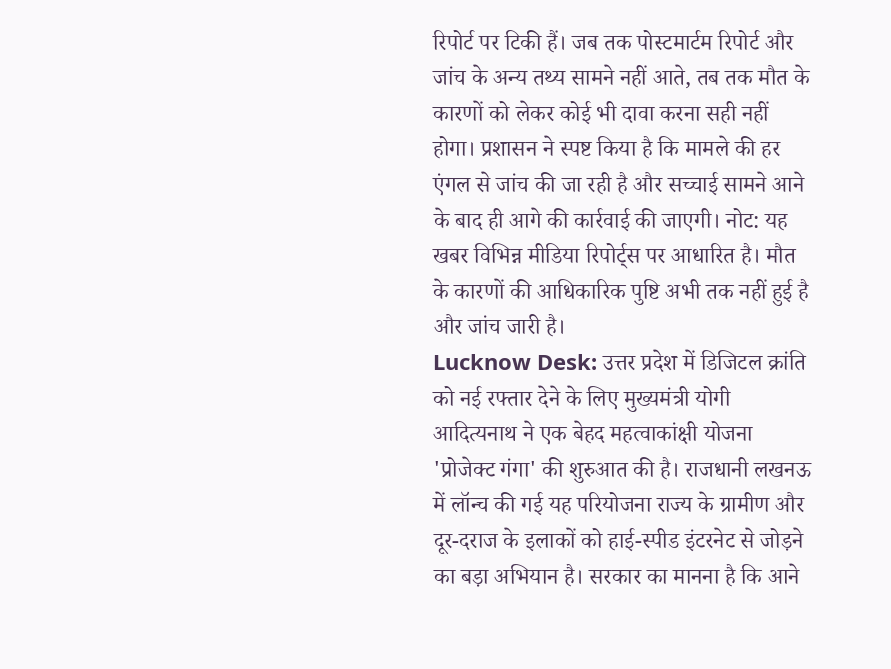रिपोर्ट पर टिकी हैं। जब तक पोस्टमार्टम रिपोर्ट और जांच के अन्य तथ्य सामने नहीं आते, तब तक मौत के कारणों को लेकर कोई भी दावा करना सही नहीं होगा। प्रशासन ने स्पष्ट किया है कि मामले की हर एंगल से जांच की जा रही है और सच्चाई सामने आने के बाद ही आगे की कार्रवाई की जाएगी। नोट: यह खबर विभिन्न मीडिया रिपोर्ट्स पर आधारित है। मौत के कारणों की आधिकारिक पुष्टि अभी तक नहीं हुई है और जांच जारी है।
Lucknow Desk: उत्तर प्रदेश में डिजिटल क्रांति को नई रफ्तार देने के लिए मुख्यमंत्री योगी आदित्यनाथ ने एक बेहद महत्वाकांक्षी योजना 'प्रोजेक्ट गंगा' की शुरुआत की है। राजधानी लखनऊ में लॉन्च की गई यह परियोजना राज्य के ग्रामीण और दूर-दराज के इलाकों को हाई-स्पीड इंटरनेट से जोड़ने का बड़ा अभियान है। सरकार का मानना है कि आने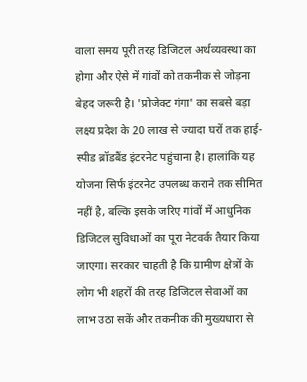वाला समय पूरी तरह डिजिटल अर्थव्यवस्था का होगा और ऐसे में गांवों को तकनीक से जोड़ना बेहद जरूरी है। 'प्रोजेक्ट गंगा' का सबसे बड़ा लक्ष्य प्रदेश के 20 लाख से ज्यादा घरों तक हाई-स्पीड ब्रॉडबैंड इंटरनेट पहुंचाना है। हालांकि यह योजना सिर्फ इंटरनेट उपलब्ध कराने तक सीमित नहीं है, बल्कि इसके जरिए गांवों में आधुनिक डिजिटल सुविधाओं का पूरा नेटवर्क तैयार किया जाएगा। सरकार चाहती है कि ग्रामीण क्षेत्रों के लोग भी शहरों की तरह डिजिटल सेवाओं का लाभ उठा सकें और तकनीक की मुख्यधारा से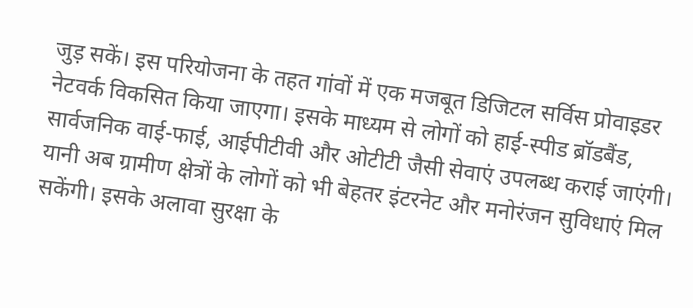जुड़ सकें। इस परियोजना के तहत गांवों में एक मजबूत डिजिटल सर्विस प्रोवाइडर नेटवर्क विकसित किया जाएगा। इसके माध्यम से लोगों को हाई-स्पीड ब्रॉडबैंड, सार्वजनिक वाई-फाई, आईपीटीवी और ओटीटी जैसी सेवाएं उपलब्ध कराई जाएंगी। यानी अब ग्रामीण क्षेत्रों के लोगों को भी बेहतर इंटरनेट और मनोरंजन सुविधाएं मिल सकेंगी। इसके अलावा सुरक्षा के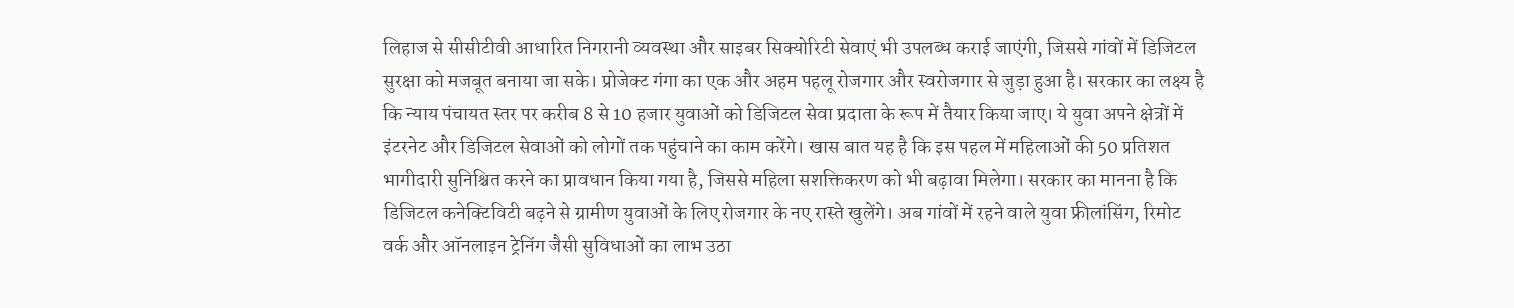लिहाज से सीसीटीवी आधारित निगरानी व्यवस्था और साइबर सिक्योरिटी सेवाएं भी उपलब्ध कराई जाएंगी, जिससे गांवों में डिजिटल सुरक्षा को मजबूत बनाया जा सके। प्रोजेक्ट गंगा का एक और अहम पहलू रोजगार और स्वरोजगार से जुड़ा हुआ है। सरकार का लक्ष्य है कि न्याय पंचायत स्तर पर करीब 8 से 10 हजार युवाओं को डिजिटल सेवा प्रदाता के रूप में तैयार किया जाए। ये युवा अपने क्षेत्रों में इंटरनेट और डिजिटल सेवाओं को लोगों तक पहुंचाने का काम करेंगे। खास बात यह है कि इस पहल में महिलाओं की 50 प्रतिशत भागीदारी सुनिश्चित करने का प्रावधान किया गया है, जिससे महिला सशक्तिकरण को भी बढ़ावा मिलेगा। सरकार का मानना है कि डिजिटल कनेक्टिविटी बढ़ने से ग्रामीण युवाओं के लिए रोजगार के नए रास्ते खुलेंगे। अब गांवों में रहने वाले युवा फ्रीलांसिंग, रिमोट वर्क और ऑनलाइन ट्रेनिंग जैसी सुविधाओं का लाभ उठा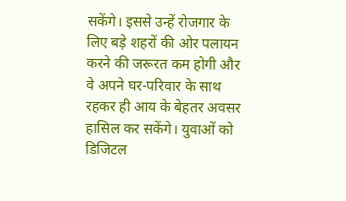सकेंगे। इससे उन्हें रोजगार के लिए बड़े शहरों की ओर पलायन करने की जरूरत कम होगी और वे अपने घर-परिवार के साथ रहकर ही आय के बेहतर अवसर हासिल कर सकेंगे। युवाओं को डिजिटल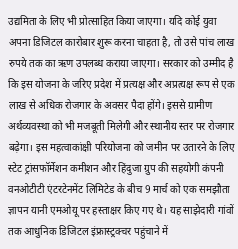उद्यमिता के लिए भी प्रोत्साहित किया जाएगा। यदि कोई युवा अपना डिजिटल कारोबार शुरू करना चाहता है, तो उसे पांच लाख रुपये तक का ऋण उपलब्ध कराया जाएगा। सरकार को उम्मीद है कि इस योजना के जरिए प्रदेश में प्रत्यक्ष और अप्रत्यक्ष रूप से एक लाख से अधिक रोजगार के अवसर पैदा होंगे। इससे ग्रामीण अर्थव्यवस्था को भी मजबूती मिलेगी और स्थानीय स्तर पर रोजगार बढ़ेगा। इस महत्वाकांक्षी परियोजना को जमीन पर उतारने के लिए स्टेट ट्रांसफॉर्मेशन कमीशन और हिंदुजा ग्रुप की सहयोगी कंपनी वनओटीटी एंटरटेनमेंट लिमिटेड के बीच 9 मार्च को एक समझौता ज्ञापन यानी एमओयू पर हस्ताक्षर किए गए थे। यह साझेदारी गांवों तक आधुनिक डिजिटल इंफ्रास्ट्रक्चर पहुंचाने में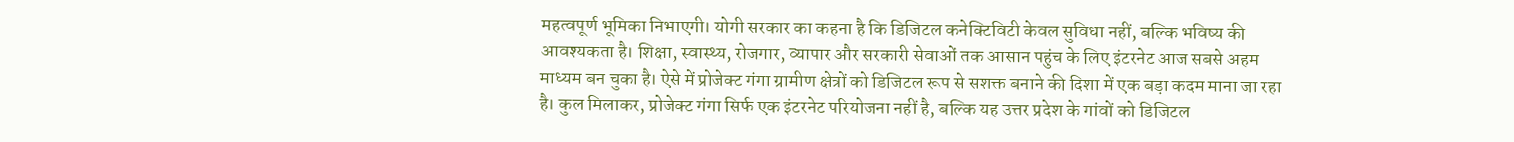महत्वपूर्ण भूमिका निभाएगी। योगी सरकार का कहना है कि डिजिटल कनेक्टिविटी केवल सुविधा नहीं, बल्कि भविष्य की आवश्यकता है। शिक्षा, स्वास्थ्य, रोजगार, व्यापार और सरकारी सेवाओं तक आसान पहुंच के लिए इंटरनेट आज सबसे अहम माध्यम बन चुका है। ऐसे में प्रोजेक्ट गंगा ग्रामीण क्षेत्रों को डिजिटल रूप से सशक्त बनाने की दिशा में एक बड़ा कदम माना जा रहा है। कुल मिलाकर, प्रोजेक्ट गंगा सिर्फ एक इंटरनेट परियोजना नहीं है, बल्कि यह उत्तर प्रदेश के गांवों को डिजिटल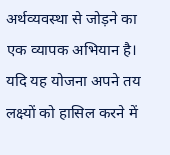अर्थव्यवस्था से जोड़ने का एक व्यापक अभियान है। यदि यह योजना अपने तय लक्ष्यों को हासिल करने में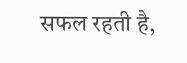सफल रहती है,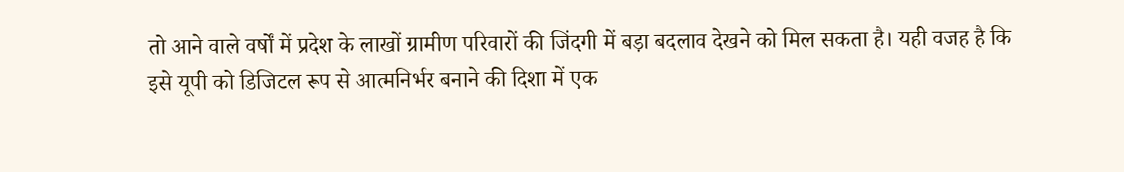तो आने वाले वर्षों में प्रदेश के लाखों ग्रामीण परिवारों की जिंदगी में बड़ा बदलाव देखने को मिल सकता है। यही वजह है कि इसे यूपी को डिजिटल रूप से आत्मनिर्भर बनाने की दिशा में एक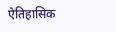ऐतिहासिक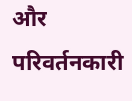और परिवर्तनकारी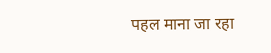पहल माना जा रहा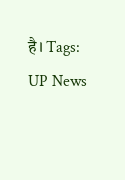है। Tags: UP News